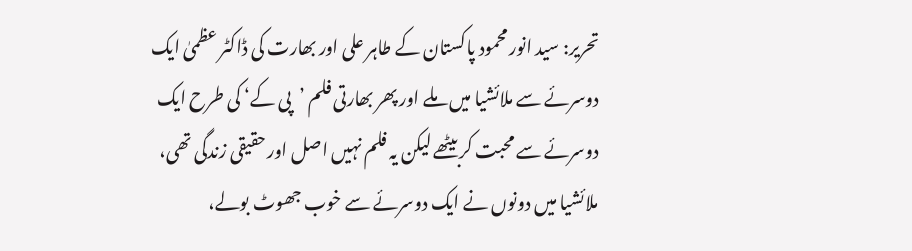تحریر: سید انور محمود پاکستان کے طاہر علی اور بھارت کی ڈاکٹر عظمیٰ ایک دوسرئے سے ملائشیا میں ملے اور پھر بھارتی فلم ’پی کے‘ کی طرح ایک دوسرئے سے محبت کربیٹھے لیکن یہ فلم نہیں اصل اور حقیقی زندگی تھی، ملائشیا میں دونوں نے ایک دوسرئے سے خوب جھوٹ بولے،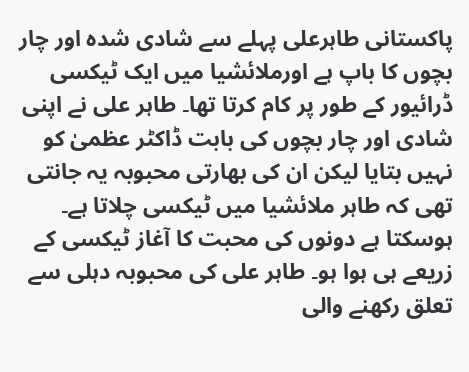پاکستانی طاہرعلی پہلے سے شادی شدہ اور چار بچوں کا باپ ہے اورملائشیا میں ایک ٹیکسی ڈرائیور کے طور پر کام کرتا تھا۔ طاہر علی نے اپنی شادی اور چار بچوں کی بابت ڈاکٹر عظمیٰ کو نہیں بتایا لیکن ان کی بھارتی محبوبہ یہ جانتی تھی کہ طاہر ملائشیا میں ٹیکسی چلاتا ہے۔ ہوسکتا ہے دونوں کی محبت کا آغاز ٹیکسی کے زریعے ہی ہوا ہو۔ طاہر علی کی محبوبہ دہلی سے تعلق رکھنے والی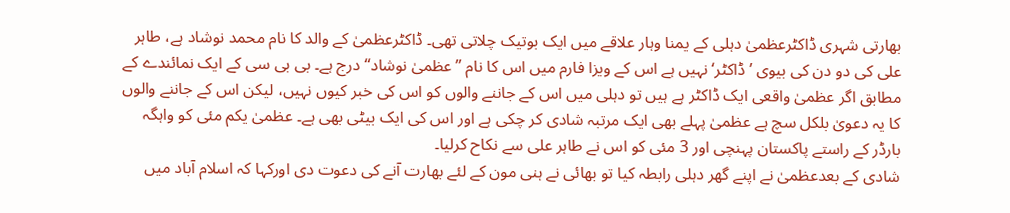بھارتی شہری ڈاکٹرعظمیٰ دہلی کے یمنا وہار علاقے میں ایک بوتیک چلاتی تھی۔ ڈاکٹرعظمیٰ کے والد کا نام محمد نوشاد ہے، طاہر علی کی دو دن کی بیوی ’ڈاکٹر‘ نہیں ہے اس کے ویزا فارم میں اس کا نام ’’عظمیٰ نوشاد‘‘ درج ہے۔ بی بی سی کے ایک نمائندے کے مطابق اگر عظمیٰ واقعی ایک ڈاکٹر ہے ہیں تو دہلی میں اس کے جاننے والوں کو اس کی خبر کیوں نہیں، لیکن اس کے جاننے والوں کا یہ دعویٰ بلکل سچ ہے عظمیٰ پہلے بھی ایک مرتبہ شادی کر چکی ہے اور اس کی ایک بیٹی بھی ہے۔ عظمیٰ یکم مئی کو واہگہ بارڈر کے راستے پاکستان پہنچی اور 3 مئی کو اس نے طاہر علی سے نکاح کرلیا۔
شادی کے بعدعظمیٰ نے اپنے گھر دہلی رابطہ کیا تو بھائی نے ہنی مون کے لئے بھارت آنے کی دعوت دی اورکہا کہ اسلام آباد میں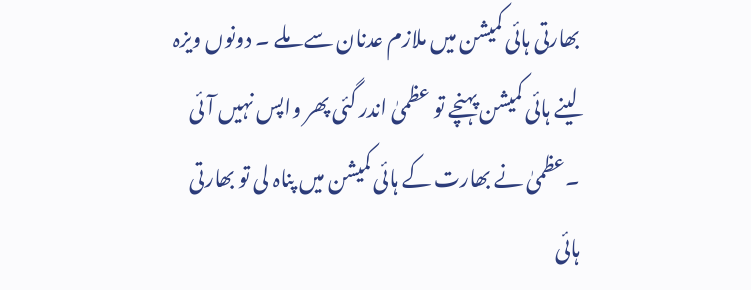بھارتی ہائی کمیشن میں ملازم عدنان سے ملے ۔ دونوں ویزہ لینے ہائی کمیشن پہنچے تو عظمیٰ اندر گئی پھر واپس نہیں آئی ۔عظمیٰ نے بھارت کے ہائی کمیشن میں پناہ لی تو بھارتی ہائی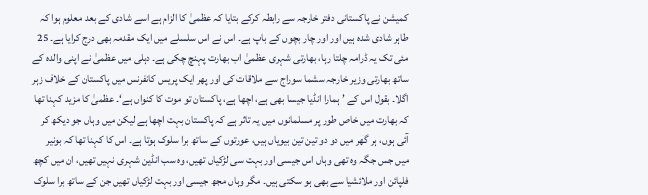کمیشن نے پاکستانی دفتر خارجہ سے رابطہ کرکے بتایا کہ عظمیٰ کا الزام ہے اسے شادی کے بعد معلوم ہوا کہ طاہر شادی شدہ ہیں اور اور چار بچوں کے باپ ہے۔ اس نے اس سلسلے میں ایک مقدمہ بھی درج کرایا ہے۔ 25 مئی تک یہ ڈرامہ چلتا رہا، بھارتی شہری عظمیٰ اب بھارت پہنچ چکی ہے۔ دہلی میں عظمیٰ نے اپنی والدہ کے ساتھ بھارتی وزیر خارجہ سشما سوراج سے ملاقات کی اور پھر ایک پریس کانفرنس میں پاکستان کے خلاف زہر اگلا۔ بقول اس کے ’ہمارا انڈیا جیسا بھی ہے، اچھا ہے، پاکستان تو موت کا کنواں ہے‘۔ عظمیٰ کا مزید کہنا تھا کہ بھارت میں خاص طور پر مسلمانوں میں یہ تاثر ہے کہ پاکستان بہت اچھا ہے لیکن میں وہاں جو دیکھ کر آئی ہوں، ہر گھر میں دو دو تین تین بیویاں ہیں، عورتوں کے ساتھ برا سلوک ہوتا ہے۔ اس کا کہنا تھا کہ بونیر میں جس جگہ وہ تھی وہاں اس جیسی اور بہت سی لڑکیاں تھیں، وہ سب انڈین شہری نہیں تھیں، ان میں کچھ فلپائن اور ملائشیا سے بھی ہو سکتی ہیں۔ مگر وہاں مجھ جیسی اور بہت لڑکیاں تھیں جن کے ساتھ برا سلوک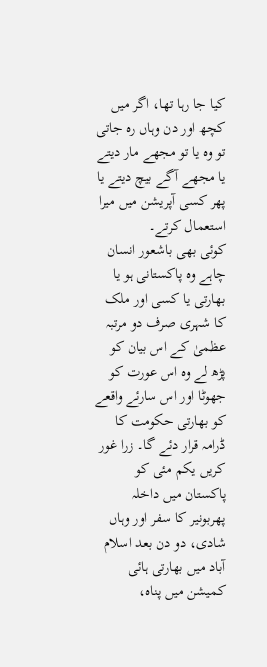کیا جا رہا تھا، اگر میں کچھ اور دن وہاں رہ جاتی تو وہ یا تو مجھے مار دیتے یا مجھے آگے بیچ دیتے یا پھر کسی آپریشن میں میرا استعمال کرتے۔
کوئی بھی باشعور انسان چاہے وہ پاکستانی ہو یا بھارتی یا کسی اور ملک کا شہری صرف دو مرتبہ عظمیٰ کے اس بیان کو پڑھ لے وہ اس عورت کو جھوٹا اور اس سارئے واقعے کو بھارتی حکومت کا ڈرامہ قرار دئے گا۔ زرا غور کریں یکم مئی کو پاکستان میں داخلہ پھربونیر کا سفر اور وہاں شادی، دو دن بعد اسلام آباد میں بھارتی ہائی کمیشن میں پناہ،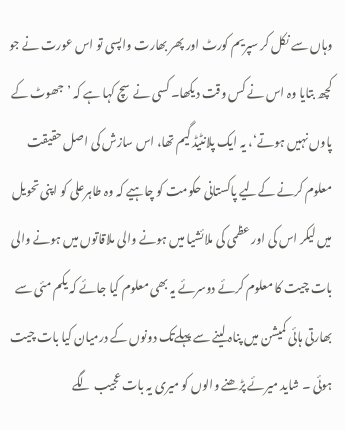وہاں سے نکل کر سپریم کورٹ اور پھر بھارت واپسی تو اس عورت نے جو کچھ بتایا وہ اس نے کس وقت دیکھا۔ کسی نے سچ کہا ہے کہ ’جھوٹ کے پاوں نہیں ہوتے‘، یہ ایک پلانٹیڈ گیم تھا، اس سازش کی اصل حقیقت معلوم کرنے کےلیے پاکستانی حکومت کو چاہیے کہ وہ طاہرعلی کو اپنی تحویل میں لیکر اس کی اور عظمی کی ملائشیا میں ہونے والی ملاقاتوں میں ہونے والی بات چیت کا معلوم کرئے دوسرئے یہ بھی معلوم کیا جائے کہ یکم مئی سے بھارتی ہائی کمیشن میں پناہ لینے سے پہلےتک دونوں کے درمیان کیا بات چیت ہوئی ۔ شاید میرئے پڑھنے والوں کو میری یہ بات عجیب لگے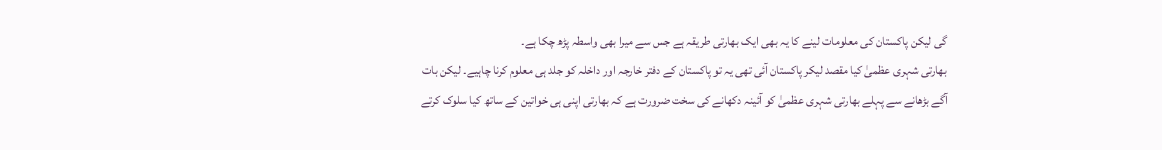گی لیکن پاکستان کی معلومات لینے کا یہ بھی ایک بھارتی طریقہ ہے جس سے میرا بھی واسطہ پڑھ چکا ہے۔
بھارتی شہری عظمیٰ کیا مقصد لیکر پاکستان آئی تھی یہ تو پاکستان کے دفتر خارجہ اور داخلہ کو جلد ہی معلوم کرنا چاہیے۔ لیکن بات آگے بڑھانے سے پہلے بھارتی شہری عظمیٰ کو آئینہ دکھانے کی سخت ضرورت ہے کہ بھارتی اپنی ہی خواتین کے ساتھ کیا سلوک کرتے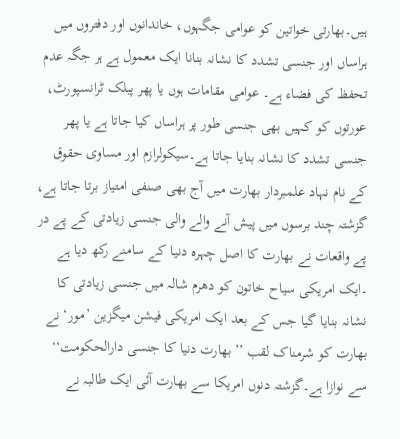ہیں۔بھارتی خواتین کو عوامی جگہوں، خاندانوں اور دفتروں میں ہراساں اور جنسی تشدد کا نشانہ بنانا ایک معمول ہے ہر جگہ عدم تحفظ کی فضاء ہے۔ عوامی مقامات ہوں یا پھر پبلک ٹرانسپورٹ، عورتوں کو کہیں بھی جنسی طور پر ہراساں کیا جاتا ہے یا پھر جنسی تشدد کا نشانہ بنایا جاتا ہے۔سیکولرازم اور مساوی حقوق کے نام نہاد علمبردار بھارت میں آج بھی صنفی امتیاز برتا جاتا ہے، گزشتہ چند برسوں میں پیش آنے والے والی جنسی زیادتی کے پے در پے واقعات نے بھارت کا اصل چہرہ دنیا کے سامنے رکھ دیا ہے ۔ایک امریکی سیاح خاتون کو دھرم شالہ میں جنسی زیادتی کا نشانہ بنایا گیا جس کے بعد ایک امریکی فیشن میگزین ’مور‘ نے بھارت کو شرمناک لقب ’’بھارت دنیا کا جنسی دارالحکومت‘‘ سے نوازا ہے۔گزشتہ دنوں امریکا سے بھارت آئی ایک طالبہ نے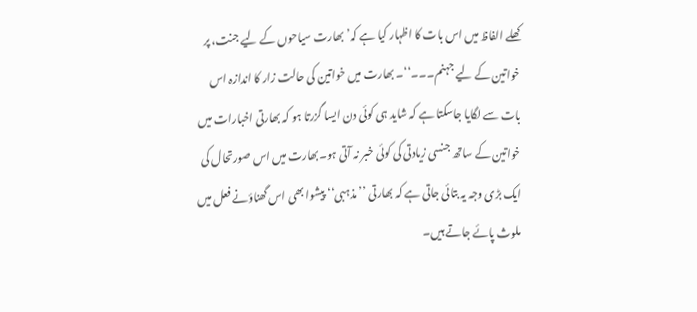کھلے الفاظ میں اس بات کا اظہار کیا ہے کہ’بھارت سیاحوں کے لیے جنت، پر خواتین کے لیے جہنم۔۔۔‘‘۔ بھارت میں خواتین کی حالت زار کا اندازہ اس بات سے لگایا جاسکتا ہے کہ شاید ہی کوئی دن ایسا گزرتا ہو کہ بھارتی اخبارات میں خواتین کے ساتھ جنسی زیادتی کی کوئی خبر نہ آتی ہو۔بھارت میں اس صورتحال کی ایک بڑی وجہ یہ بتائی جاتی ہے کہ بھارتی ’’مذہبی‘‘ پیشوا بھی اس گھناؤنے فعل میں ملوث پائے جاتے ہیں۔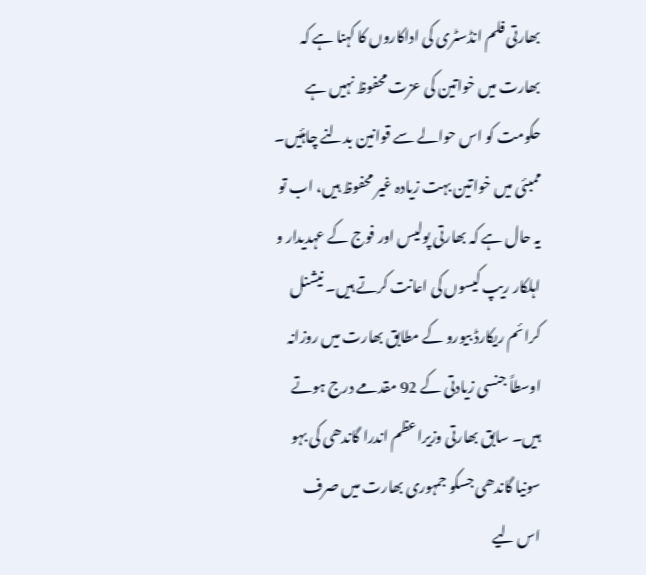بھارتی فلم انڈسٹری کی اداکاروں کا کہنا ہے کہ بھارت میں خواتین کی عزت محفوظ نہیں ہے حکومت کو اس حوالے سے قوانین بدلنے چاہئیں۔ ممبئی میں خواتین بہت زیادہ غیر محفوظ ہیں، اب تو یہ حال ہے کہ بھارتی پولیس اور فوج کے عہدیدار و اہلکار ریپ کیسوں کی اعانت کرتے ہیں۔ نیشنل کرائم ریکارڈ بیورو کے مطابق بھارت میں روزانہ اوسطاً جنسی زیادتی کے 92 مقدمے درج ہوتے ہیں۔ سابق بھارتی وزیراعظم اندرا گاندھی کی بہو سونیا گاندھی جسکو جمہوری بھارت میں صرف اس لیے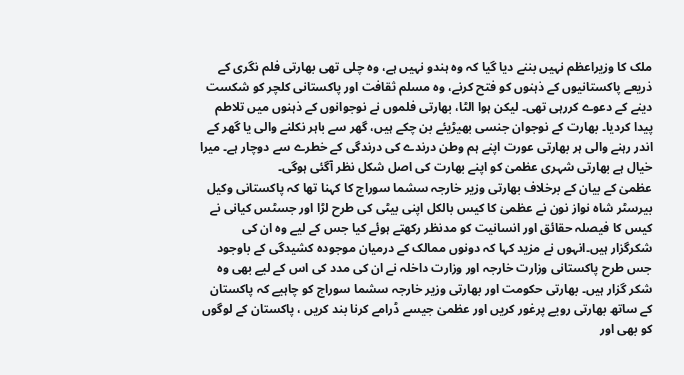ملک کا وزیراعظم نہیں بننے دیا گیا کہ وہ ہندو نہیں ہے، وہ چلی تھی بھارتی فلم نگری کے ذریعے پاکستانیوں کے ذہنوں کو فتح کرنے، وہ مسلم ثقافت اور پاکستانی کلچر کو شکست دینے کے دعوے کررہی تھی۔ لیکن ہوا الٹا، بھارتی فلموں نے نوجوانوں کے ذہنوں میں تلاطم پیدا کردیا۔ بھارت کے نوجوان جنسی بھیڑیئے بن چکے ہیں، گھر سے باہر نکلنے والی یا گھر کے اندر رہنے والی ہر بھارتی عورت اپنے ہم وطن درندے کی درندگی کے خطرے سے دوچار ہے۔ میرا خیال ہے بھارتی شہری عظمیٰ کو اپنے بھارت کی اصل شکل نظر آگئی ہوگی۔
عظمیٰ کے بیان کے برخلاف بھارتی وزیر خارجہ سشما سوراج کا کہنا تھا کہ پاکستانی وکیل بیرسٹر شاہ نواز نون نے عظمیٰ کا کیس بالکل اپنی بیٹی کی طرح لڑا اور جسٹس کیانی نے کیس کا فیصلہ حقائق اور انسانیت کو مدنظر رکھتے ہوئے کیا جس کے لیے وہ ان کی شکرگزار ہیں۔انہوں نے مزید کہا کہ دونوں ممالک کے درمیان موجودہ کشیدگی کے باوجود جس طرح پاکستانی وزارت خارجہ اور وزارت داخلہ نے ان کی مدد کی اس کے لیے بھی وہ شکر گزار ہیں۔ بھارتی حکومت اور بھارتی وزیر خارجہ سشما سوراج کو چاہیے کہ پاکستان کے ساتھ بھارتی رویے پرغور کریں اور عظمیٰ جیسے ڈرامے کرنا بند کریں ، پاکستان کے لوگوں کو بھی اور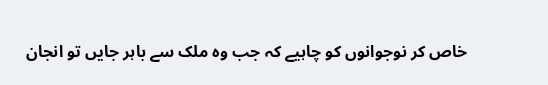خاص کر نوجوانوں کو چاہیے کہ جب وہ ملک سے باہر جایں تو انجان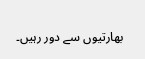بھارتیوں سے دور رہیں۔